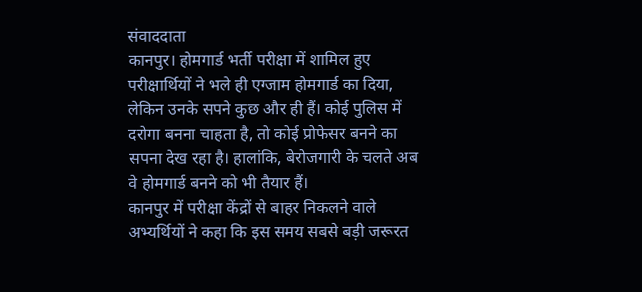संवाददाता
कानपुर। होमगार्ड भर्ती परीक्षा में शामिल हुए परीक्षार्थियों ने भले ही एग्जाम होमगार्ड का दिया, लेकिन उनके सपने कुछ और ही हैं। कोई पुलिस में दरोगा बनना चाहता है, तो कोई प्रोफेसर बनने का सपना देख रहा है। हालांकि, बेरोजगारी के चलते अब वे होमगार्ड बनने को भी तैयार हैं।
कानपुर में परीक्षा केंद्रों से बाहर निकलने वाले अभ्यर्थियों ने कहा कि इस समय सबसे बड़ी जरूरत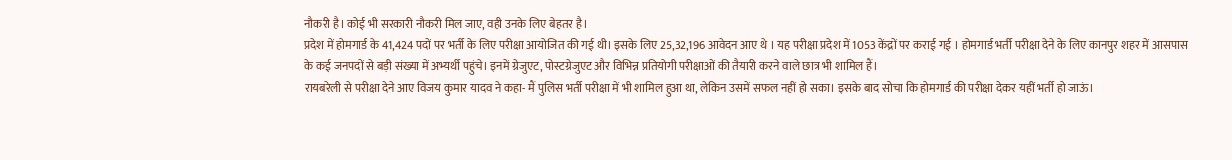नौकरी है। कोई भी सरकारी नौकरी मिल जाए, वही उनके लिए बेहतर है।
प्रदेश में होमगार्ड के 41,424 पदों पर भर्ती के लिए परीक्षा आयोजित की गई थी। इसके लिए 25,32,196 आवेदन आए थे । यह परीक्षा प्रदेश में 1053 केंद्रों पर कराई गई । होमगार्ड भर्ती परीक्षा देने के लिए कानपुर शहर में आसपास के कई जनपदों से बड़ी संख्या में अभ्यर्थी पहुंचे। इनमें ग्रेजुएट, पोस्टग्रेजुएट और विभिन्न प्रतियोगी परीक्षाओं की तैयारी करने वाले छात्र भी शामिल हैं।
रायबरेली से परीक्षा देने आए विजय कुमार यादव ने कहा- मैं पुलिस भर्ती परीक्षा में भी शामिल हुआ था, लेकिन उसमें सफल नहीं हो सका। इसके बाद सोचा कि होमगार्ड की परीक्षा देकर यहीं भर्ती हो जाऊं।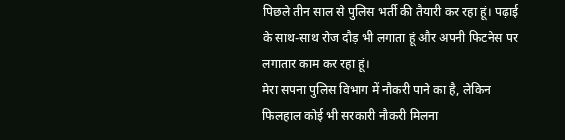पिछले तीन साल से पुलिस भर्ती की तैयारी कर रहा हूं। पढ़ाई के साथ-साथ रोज दौड़ भी लगाता हूं और अपनी फिटनेस पर लगातार काम कर रहा हूं।
मेरा सपना पुलिस विभाग में नौकरी पाने का है, लेकिन फिलहाल कोई भी सरकारी नौकरी मिलना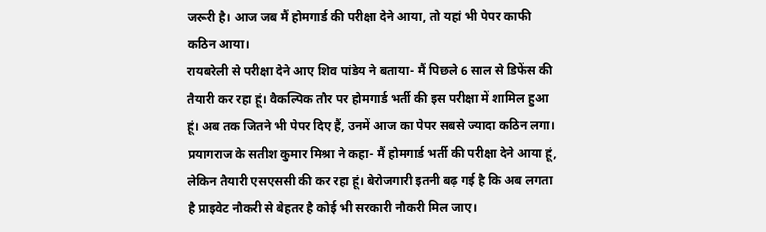जरूरी है। आज जब मैं होमगार्ड की परीक्षा देने आया, तो यहां भी पेपर काफी कठिन आया।
रायबरेली से परीक्षा देने आए शिव पांडेय ने बताया- मैं पिछले 6 साल से डिफेंस की तैयारी कर रहा हूं। वैकल्पिक तौर पर होमगार्ड भर्ती की इस परीक्षा में शामिल हुआ हूं। अब तक जितने भी पेपर दिए हैं, उनमें आज का पेपर सबसे ज्यादा कठिन लगा।
प्रयागराज के सतीश कुमार मिश्रा ने कहा- मैं होमगार्ड भर्ती की परीक्षा देने आया हूं, लेकिन तैयारी एसएससी की कर रहा हूं। बेरोजगारी इतनी बढ़ गई है कि अब लगता है प्राइवेट नौकरी से बेहतर है कोई भी सरकारी नौकरी मिल जाए।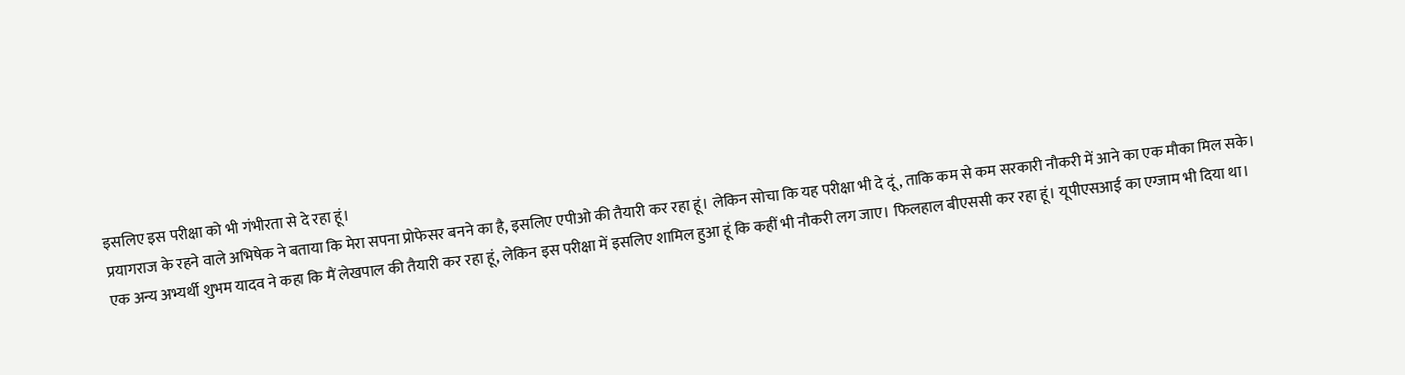इसलिए इस परीक्षा को भी गंभीरता से दे रहा हूं।
प्रयागराज के रहने वाले अभिषेक ने बताया कि मेरा सपना प्रोफेसर बनने का है, इसलिए एपीओ की तैयारी कर रहा हूं। लेकिन सोचा कि यह परीक्षा भी दे दूं, ताकि कम से कम सरकारी नौकरी में आने का एक मौका मिल सके।
एक अन्य अभ्यर्थी शुभम यादव ने कहा कि मैं लेखपाल की तैयारी कर रहा हूं, लेकिन इस परीक्षा में इसलिए शामिल हुआ हूं कि कहीं भी नौकरी लग जाए। फिलहाल बीएससी कर रहा हूं। यूपीएसआई का एग्जाम भी दिया था।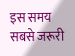इस समय सबसे जरूरी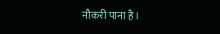नौकरी पाना है।